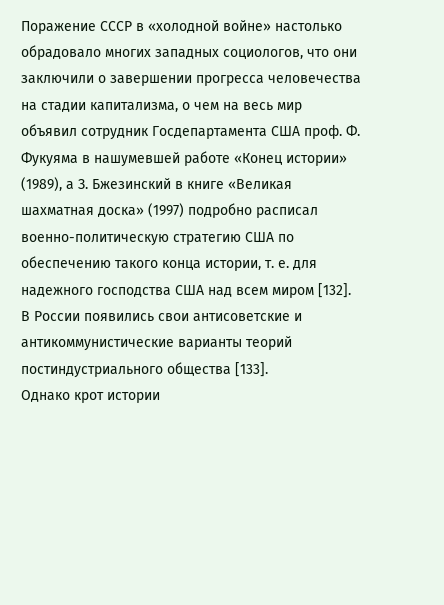Поражение СССР в «холодной войне» настолько обрадовало многих западных социологов, что они заключили о завершении прогресса человечества на стадии капитализма, о чем на весь мир объявил сотрудник Госдепартамента США проф. Ф. Фукуяма в нашумевшей работе «Конец истории» (1989), а З. Бжезинский в книге «Великая шахматная доска» (1997) подробно расписал военно-политическую стратегию США по обеспечению такого конца истории, т. е. для надежного господства США над всем миром [132]. В России появились свои антисоветские и антикоммунистические варианты теорий постиндустриального общества [133].
Однако крот истории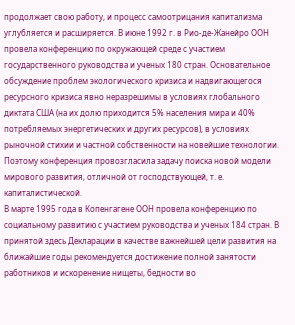продолжает свою работу, и процесс самоотрицания капитализма углубляется и расширяется. В июне 1992 г. в Рио-де-Жанейро ООН провела конференцию по окружающей среде с участием государственного руководства и ученых 180 стран. Основательное обсуждение проблем экологического кризиса и надвигающегося ресурсного кризиса явно неразрешимы в условиях глобального диктата США (на их долю приходится 5% населения мира и 40% потребляемых энергетических и других ресурсов), в условиях рыночной стихии и частной собственности на новейшие технологии. Поэтому конференция провозгласила задачу поиска новой модели мирового развития, отличной от господствующей, т. е. капиталистической.
В марте 1995 года в Копенгагене ООН провела конференцию по социальному развитию с участием руководства и ученых 184 стран. В принятой здесь Декларации в качестве важнейшей цели развития на ближайшие годы рекомендуется достижение полной занятости работников и искоренение нищеты, бедности во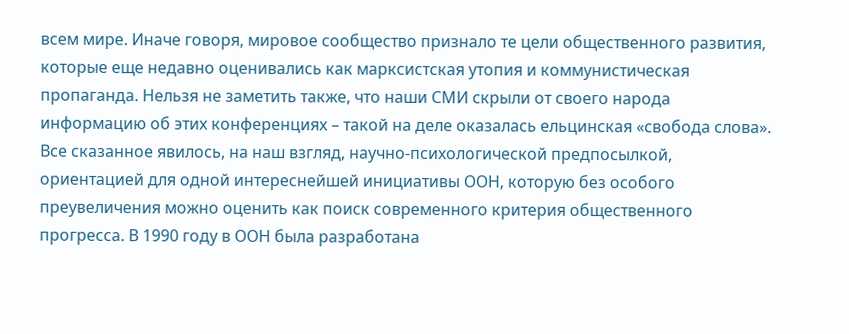всем мире. Иначе говоря, мировое сообщество признало те цели общественного развития, которые еще недавно оценивались как марксистская утопия и коммунистическая пропаганда. Нельзя не заметить также, что наши СМИ скрыли от своего народа информацию об этих конференциях – такой на деле оказалась ельцинская «свобода слова».
Все сказанное явилось, на наш взгляд, научно-психологической предпосылкой, ориентацией для одной интереснейшей инициативы ООН, которую без особого преувеличения можно оценить как поиск современного критерия общественного прогресса. В 1990 году в ООН была разработана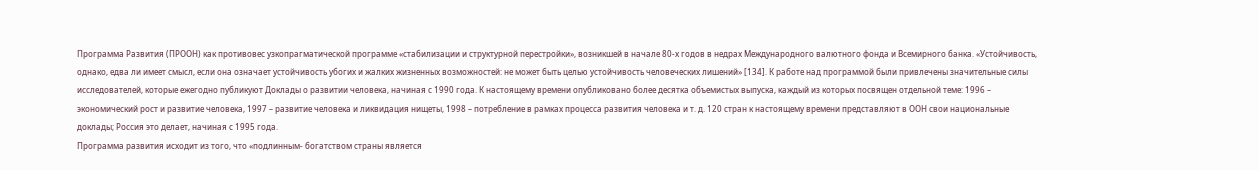Программа Развития (ПРООН) как противовес узкопрагматической программе «стабилизации и структурной перестройки», возникшей в начале 80-х годов в недрах Международного валютного фонда и Всемирного банка. «Устойчивость, однако, едва ли имеет смысл, если она означает устойчивость убогих и жалких жизненных возможностей: не может быть целью устойчивость человеческих лишений» [134]. К работе над программой были привлечены значительные силы исследователей, которые ежегодно публикуют Доклады о развитии человека, начиная с 1990 года. К настоящему времени опубликовано более десятка объемистых выпуска, каждый из которых посвящен отдельной теме: 1996 – экономический рост и развитие человека, 1997 – развитие человека и ликвидация нищеты, 1998 – потребление в рамках процесса развития человека и т. д. 120 стран к настоящему времени представляют в ООН свои национальные доклады; Россия это делает, начиная с 1995 года.
Программа развития исходит из того, что «подлинным- богатством страны является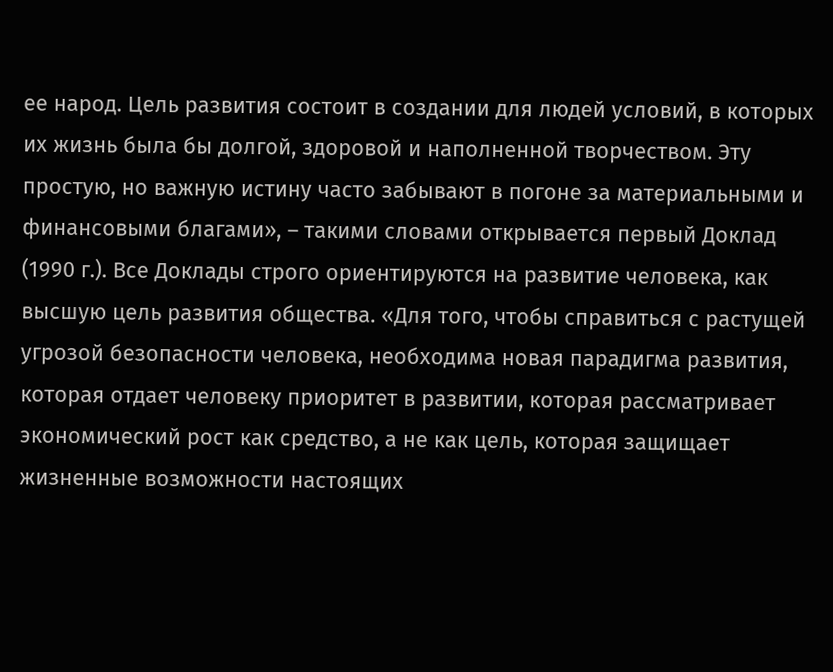ее народ. Цель развития состоит в создании для людей условий, в которых их жизнь была бы долгой, здоровой и наполненной творчеством. Эту простую, но важную истину часто забывают в погоне за материальными и финансовыми благами», – такими словами открывается первый Доклад (1990 г.). Все Доклады строго ориентируются на развитие человека, как высшую цель развития общества. «Для того, чтобы справиться с растущей угрозой безопасности человека, необходима новая парадигма развития, которая отдает человеку приоритет в развитии, которая рассматривает экономический рост как средство, а не как цель, которая защищает жизненные возможности настоящих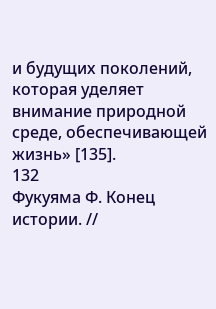и будущих поколений, которая уделяет внимание природной среде, обеспечивающей жизнь» [135].
132
Фукуяма Ф. Конец истории. //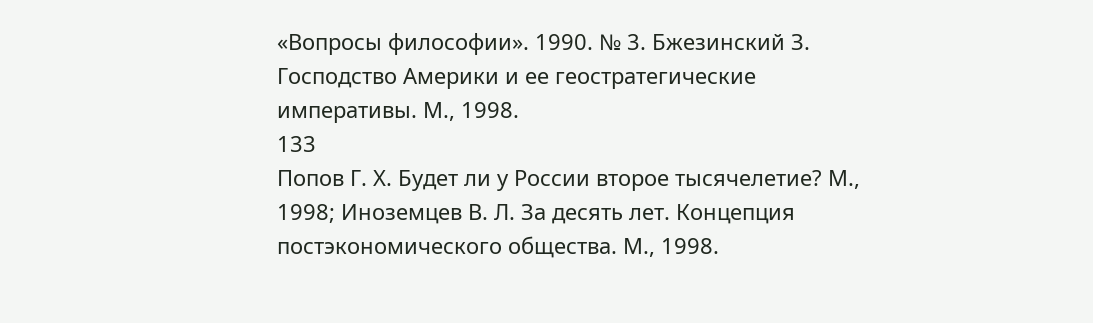«Вопросы философии». 1990. № 3. Бжезинский З. Господство Америки и ее геостратегические императивы. М., 1998.
133
Попов Г. Х. Будет ли у России второе тысячелетие? М., 1998; Иноземцев В. Л. За десять лет. Концепция постэкономического общества. М., 1998.